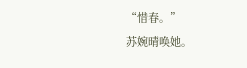“惜春。”
苏婉晴唤她。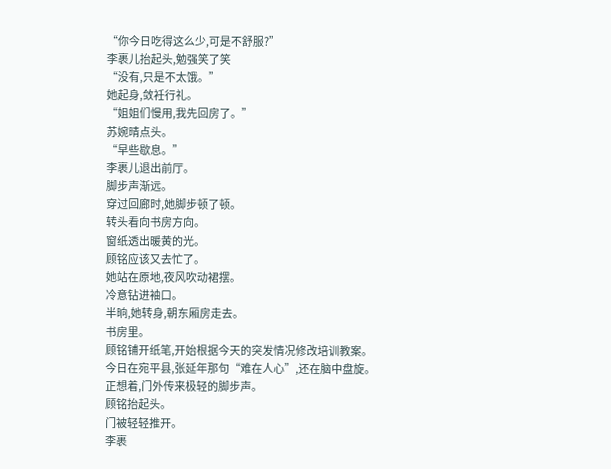“你今日吃得这么少,可是不舒服?”
李裹儿抬起头,勉强笑了笑
“没有,只是不太饿。”
她起身,敛衽行礼。
“姐姐们慢用,我先回房了。”
苏婉晴点头。
“早些歇息。”
李裹儿退出前厅。
脚步声渐远。
穿过回廊时,她脚步顿了顿。
转头看向书房方向。
窗纸透出暖黄的光。
顾铭应该又去忙了。
她站在原地,夜风吹动裙摆。
冷意钻进袖口。
半晌,她转身,朝东厢房走去。
书房里。
顾铭铺开纸笔,开始根据今天的突发情况修改培训教案。
今日在宛平县,张延年那句“难在人心”,还在脑中盘旋。
正想着,门外传来极轻的脚步声。
顾铭抬起头。
门被轻轻推开。
李裹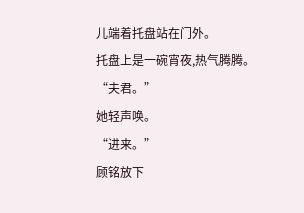儿端着托盘站在门外。
托盘上是一碗宵夜,热气腾腾。
“夫君。”
她轻声唤。
“进来。”
顾铭放下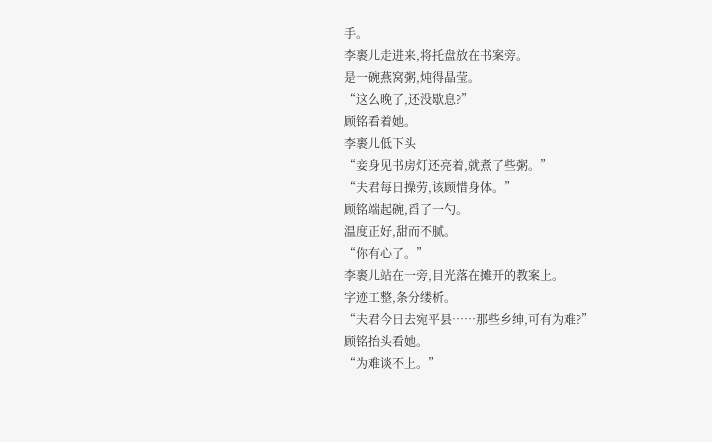手。
李裹儿走进来,将托盘放在书案旁。
是一碗燕窝粥,炖得晶莹。
“这么晚了,还没歇息?”
顾铭看着她。
李裹儿低下头
“妾身见书房灯还亮着,就煮了些粥。”
“夫君每日操劳,该顾惜身体。”
顾铭端起碗,舀了一勺。
温度正好,甜而不腻。
“你有心了。”
李裹儿站在一旁,目光落在摊开的教案上。
字迹工整,条分缕析。
“夫君今日去宛平县……那些乡绅,可有为难?”
顾铭抬头看她。
“为难谈不上。”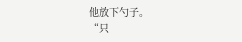他放下勺子。
“只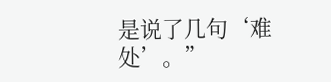是说了几句‘难处’。”